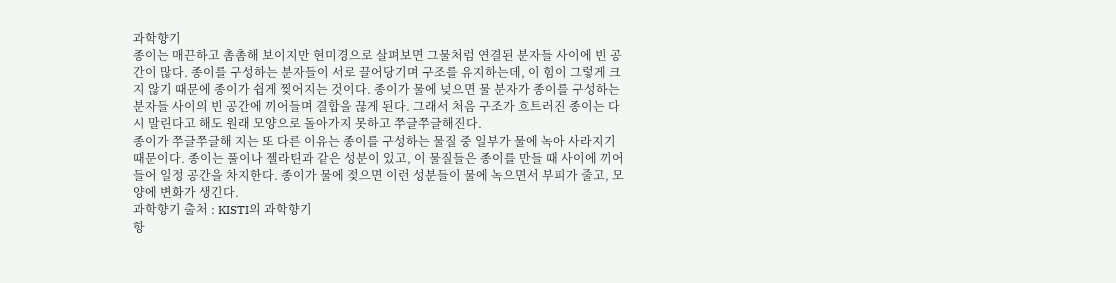과학향기
종이는 매끈하고 촘촘해 보이지만 현미경으로 살펴보면 그물처럼 연결된 분자들 사이에 빈 공간이 많다. 종이를 구성하는 분자들이 서로 끌어당기며 구조를 유지하는데, 이 힘이 그렇게 크지 않기 때문에 종이가 쉽게 찢어지는 것이다. 종이가 물에 넞으면 물 분자가 종이를 구성하는 분자들 사이의 빈 공간에 끼어들며 결합을 끊게 된다. 그래서 처음 구조가 흐트러진 종이는 다시 말린다고 해도 원래 모양으로 돌아가지 못하고 쭈글쭈글해진다.
종이가 쭈글쭈글해 지는 또 다른 이유는 종이를 구성하는 물질 중 일부가 물에 녹아 사라지기 때문이다. 종이는 풀이나 젤라틴과 같은 성분이 있고, 이 물질들은 종이를 만들 때 사이에 끼어들어 일정 공간을 차지한다. 종이가 물에 젖으면 이런 성분들이 물에 녹으면서 부피가 줄고, 모양에 변화가 생긴다.
과학향기 출처 : KISTI의 과학향기
항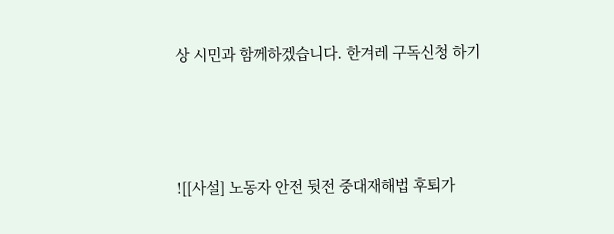상 시민과 함께하겠습니다. 한겨레 구독신청 하기






![[사설] 노동자 안전 뒷전 중대재해법 후퇴가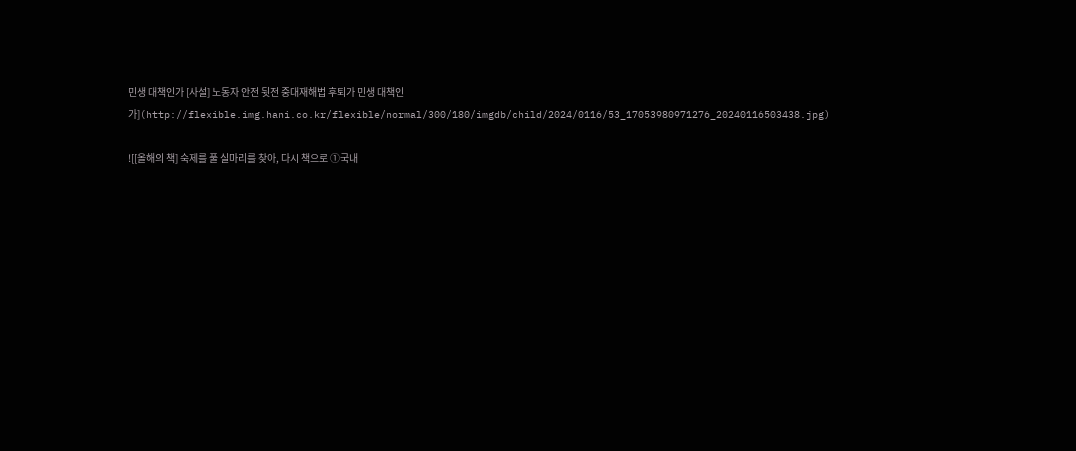민생 대책인가 [사설] 노동자 안전 뒷전 중대재해법 후퇴가 민생 대책인가](http://flexible.img.hani.co.kr/flexible/normal/300/180/imgdb/child/2024/0116/53_17053980971276_20240116503438.jpg)

![[올해의 책] 숙제를 풀 실마리를 찾아, 다시 책으로 ①국내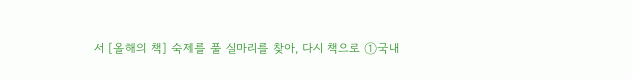서 [올해의 책] 숙제를 풀 실마리를 찾아, 다시 책으로 ①국내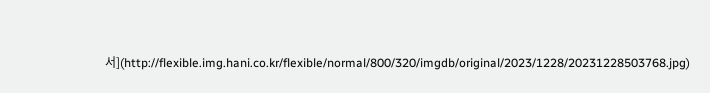서](http://flexible.img.hani.co.kr/flexible/normal/800/320/imgdb/original/2023/1228/20231228503768.jpg)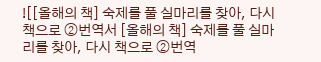![[올해의 책] 숙제를 풀 실마리를 찾아, 다시 책으로 ②번역서 [올해의 책] 숙제를 풀 실마리를 찾아, 다시 책으로 ②번역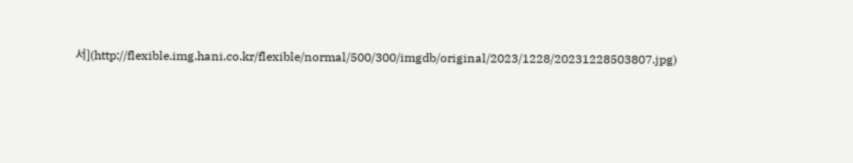서](http://flexible.img.hani.co.kr/flexible/normal/500/300/imgdb/original/2023/1228/20231228503807.jpg)